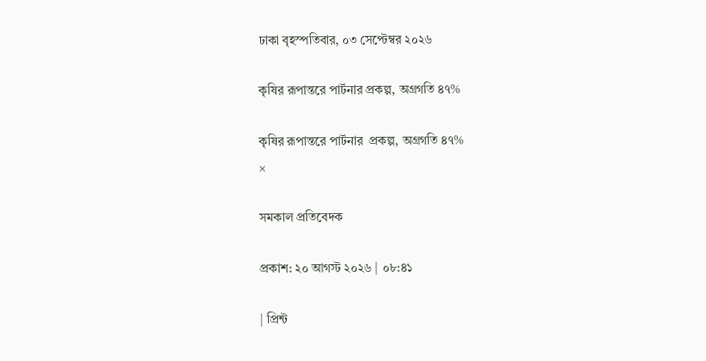ঢাকা বৃহস্পতিবার, ০৩ সেপ্টেম্বর ২০২৬

কৃষির রূপান্তরে পার্টনার প্রকল্প, অগ্রগতি ৪৭%

কৃষির রূপান্তরে পার্টনার  প্রকল্প, অগ্রগতি ৪৭%
×

সমকাল প্রতিবেদক

প্রকাশ: ২০ আগস্ট ২০২৬ | ০৮:৪১

| প্রিন্ট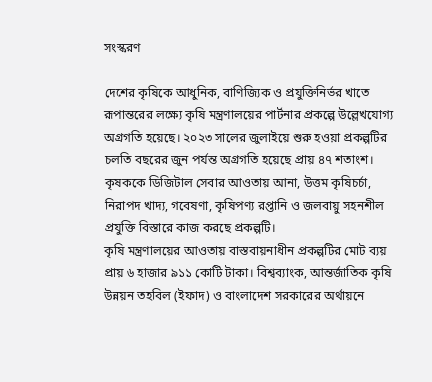সংস্করণ

দেশের কৃষিকে আধুনিক, বাণিজ্যিক ও প্রযুক্তিনির্ভর খাতে রূপান্তরের লক্ষ্যে কৃষি মন্ত্রণালয়ের পার্টনার প্রকল্পে উল্লেখযোগ্য অগ্রগতি হয়েছে। ২০২৩ সালের জুলাইয়ে শুরু হওয়া প্রকল্পটির চলতি বছরের জুন পর্যন্ত অগ্রগতি হয়েছে প্রায় ৪৭ শতাংশ। কৃষককে ডিজিটাল সেবার আওতায় আনা, উত্তম কৃষিচর্চা, নিরাপদ খাদ্য, গবেষণা, কৃষিপণ্য রপ্তানি ও জলবায়ু সহনশীল প্রযুক্তি বিস্তারে কাজ করছে প্রকল্পটি।
কৃষি মন্ত্রণালয়ের আওতায় বাস্তবায়নাধীন প্রকল্পটির মোট ব্যয় প্রায় ৬ হাজার ৯১১ কোটি টাকা। বিশ্বব্যাংক, আন্তর্জাতিক কৃষি উন্নয়ন তহবিল (ইফাদ) ও বাংলাদেশ সরকারের অর্থায়নে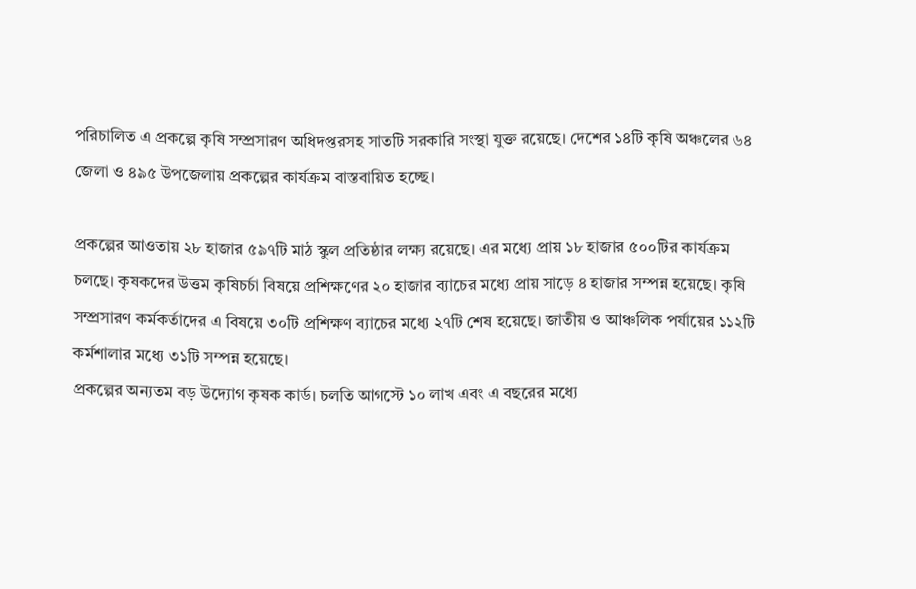পরিচালিত এ প্রকল্পে কৃষি সম্প্রসারণ অধিদপ্তরসহ সাতটি সরকারি সংস্থা যুক্ত রয়েছে। দেশের ১৪টি কৃষি অঞ্চলের ৬৪ জেলা ও ৪৯৫ উপজেলায় প্রকল্পের কার্যক্রম বাস্তবায়িত হচ্ছে।

প্রকল্পের আওতায় ২৮ হাজার ৫৯৭টি মাঠ স্কুল প্রতিষ্ঠার লক্ষ্য রয়েছে। এর মধ্যে প্রায় ১৮ হাজার ৫০০টির কার্যক্রম চলছে। কৃষকদের উত্তম কৃষিচর্চা বিষয়ে প্রশিক্ষণের ২০ হাজার ব্যাচের মধ্যে প্রায় সাড়ে ৪ হাজার সম্পন্ন হয়েছে। কৃষি সম্প্রসারণ কর্মকর্তাদের এ বিষয়ে ৩০টি প্রশিক্ষণ ব্যাচের মধ্যে ২৭টি শেষ হয়েছে। জাতীয় ও আঞ্চলিক পর্যায়ের ১১২টি কর্মশালার মধ্যে ৩১টি সম্পন্ন হয়েছে।
প্রকল্পের অন্যতম বড় উদ্যোগ কৃষক কার্ড। চলতি আগস্টে ১০ লাখ এবং এ বছরের মধ্যে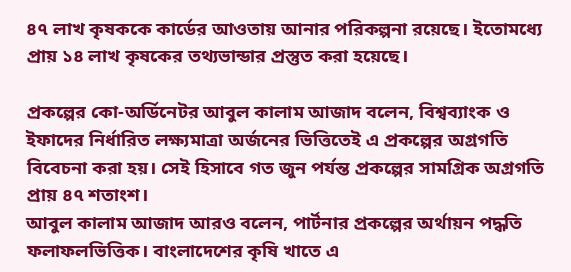৪৭ লাখ কৃষককে কার্ডের আওতায় আনার পরিকল্পনা রয়েছে। ইতোমধ্যে প্রায় ১৪ লাখ কৃষকের তথ্যভান্ডার প্রস্তুত করা হয়েছে।

প্রকল্পের কো-অর্ডিনেটর আবুল কালাম আজাদ বলেন, বিশ্বব্যাংক ও ইফাদের নির্ধারিত লক্ষ্যমাত্রা অর্জনের ভিত্তিতেই এ প্রকল্পের অগ্রগতি বিবেচনা করা হয়। সেই হিসাবে গত জুন পর্যন্ত প্রকল্পের সামগ্রিক অগ্রগতি প্রায় ৪৭ শতাংশ।
আবুল কালাম আজাদ আরও বলেন, পার্টনার প্রকল্পের অর্থায়ন পদ্ধতি ফলাফলভিত্তিক। বাংলাদেশের কৃষি খাতে এ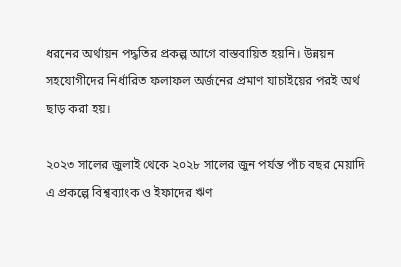ধরনের অর্থায়ন পদ্ধতির প্রকল্প আগে বাস্তবায়িত হয়নি। উন্নয়ন সহযোগীদের নির্ধারিত ফলাফল অর্জনের প্রমাণ যাচাইয়ের পরই অর্থ ছাড় করা হয়।

২০২৩ সালের জুলাই থেকে ২০২৮ সালের জুন পর্যন্ত পাঁচ বছর মেয়াদি এ প্রকল্পে বিশ্বব্যাংক ও ইফাদের ঋণ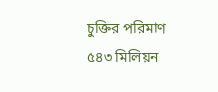চুক্তির পরিমাণ ৫৪৩ মিলিয়ন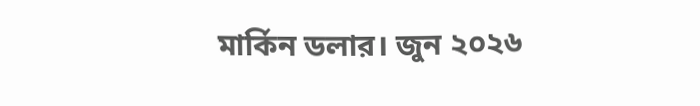মার্কিন ডলার। জুন ২০২৬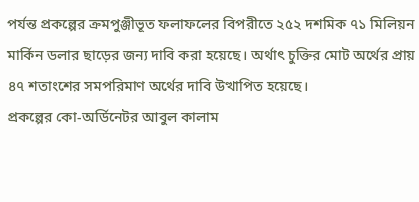পর্যন্ত প্রকল্পের ক্রমপুঞ্জীভূত ফলাফলের বিপরীতে ২৫২ দশমিক ৭১ মিলিয়ন মার্কিন ডলার ছাড়ের জন্য দাবি করা হয়েছে। অর্থাৎ চুক্তির মোট অর্থের প্রায় ৪৭ শতাংশের সমপরিমাণ অর্থের দাবি উত্থাপিত হয়েছে।
প্রকল্পের কো-অর্ডিনেটর আবুল কালাম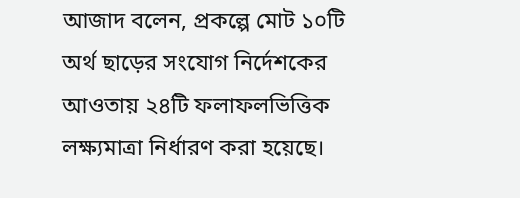আজাদ বলেন, প্রকল্পে মোট ১০টি অর্থ ছাড়ের সংযোগ নির্দেশকের আওতায় ২৪টি ফলাফলভিত্তিক লক্ষ্যমাত্রা নির্ধারণ করা হয়েছে।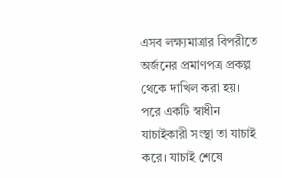এসব লক্ষ্যমাত্রার বিপরীতে অর্জনের প্রমাণপত্র প্রকল্প থেকে দাখিল করা হয়। পরে একটি স্বাধীন যাচাইকারী সংস্থা তা যাচাই করে। যাচাই শেষে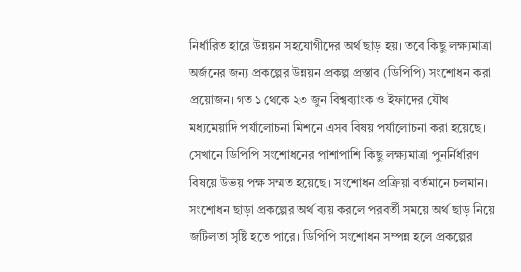নির্ধারিত হারে উন্নয়ন সহযোগীদের অর্থ ছাড় হয়। তবে কিছু লক্ষ্যমাত্রা অর্জনের জন্য প্রকল্পের উন্নয়ন প্রকল্প প্রস্তাব (ডিপিপি) সংশোধন করা প্রয়োজন। গত ১ থেকে ২৩ জুন বিশ্বব্যাংক ও ইফাদের যৌথ মধ্যমেয়াদি পর্যালোচনা মিশনে এসব বিষয় পর্যালোচনা করা হয়েছে। সেখানে ডিপিপি সংশোধনের পাশাপাশি কিছু লক্ষ্যমাত্রা পুনর্নির্ধারণ বিষয়ে উভয় পক্ষ সম্মত হয়েছে। সংশোধন প্রক্রিয়া বর্তমানে চলমান। সংশোধন ছাড়া প্রকল্পের অর্থ ব্যয় করলে পরবর্তী সময়ে অর্থ ছাড় নিয়ে জটিলতা সৃষ্টি হতে পারে। ডিপিপি সংশোধন সম্পন্ন হলে প্রকল্পের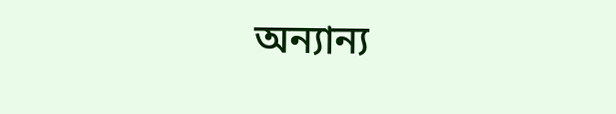অন্যান্য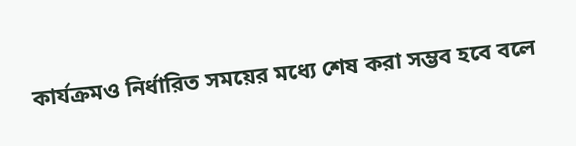কার্যক্রমও নির্ধারিত সময়ের মধ্যে শেষ করা সম্ভব হবে বলে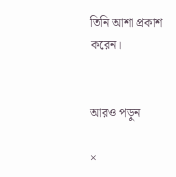তিনি আশা প্রকাশ করেন।


আরও পড়ুন

×